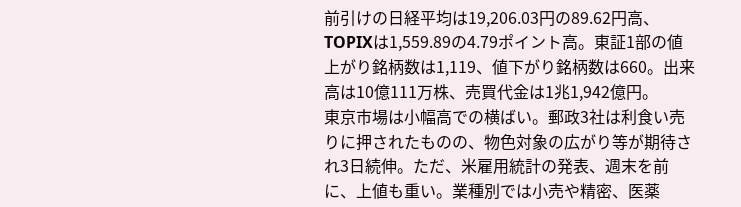前引けの日経平均は19,206.03円の89.62円高、TOPIXは1,559.89の4.79ポイント高。東証1部の値上がり銘柄数は1,119、値下がり銘柄数は660。出来高は10億111万株、売買代金は1兆1,942億円。
東京市場は小幅高での横ばい。郵政3社は利食い売りに押されたものの、物色対象の広がり等が期待され3日続伸。ただ、米雇用統計の発表、週末を前に、上値も重い。業種別では小売や精密、医薬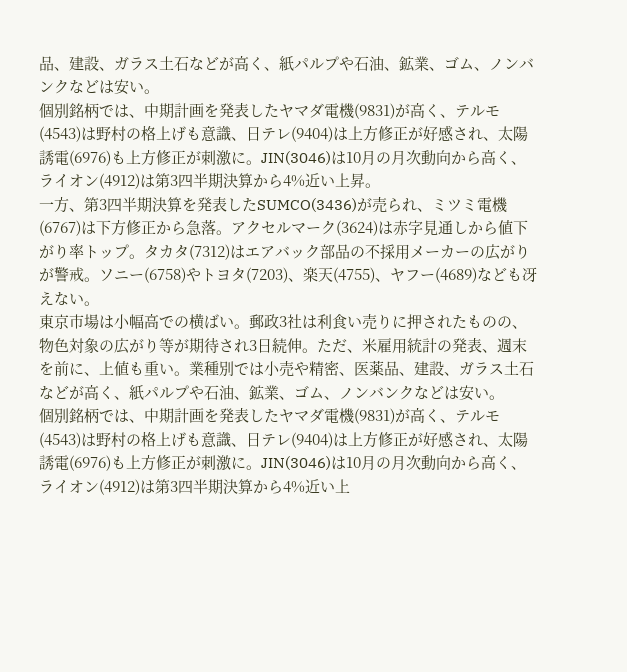品、建設、ガラス土石などが高く、紙パルプや石油、鉱業、ゴム、ノンバンクなどは安い。
個別銘柄では、中期計画を発表したヤマダ電機(9831)が高く、テルモ(4543)は野村の格上げも意識、日テレ(9404)は上方修正が好感され、太陽誘電(6976)も上方修正が刺激に。JIN(3046)は10月の月次動向から高く、ライオン(4912)は第3四半期決算から4%近い上昇。
一方、第3四半期決算を発表したSUMCO(3436)が売られ、ミツミ電機(6767)は下方修正から急落。アクセルマーク(3624)は赤字見通しから値下がり率トップ。タカタ(7312)はエアバック部品の不採用メーカーの広がりが警戒。ソニー(6758)やトヨタ(7203)、楽天(4755)、ヤフー(4689)なども冴えない。
東京市場は小幅高での横ばい。郵政3社は利食い売りに押されたものの、物色対象の広がり等が期待され3日続伸。ただ、米雇用統計の発表、週末を前に、上値も重い。業種別では小売や精密、医薬品、建設、ガラス土石などが高く、紙パルプや石油、鉱業、ゴム、ノンバンクなどは安い。
個別銘柄では、中期計画を発表したヤマダ電機(9831)が高く、テルモ(4543)は野村の格上げも意識、日テレ(9404)は上方修正が好感され、太陽誘電(6976)も上方修正が刺激に。JIN(3046)は10月の月次動向から高く、ライオン(4912)は第3四半期決算から4%近い上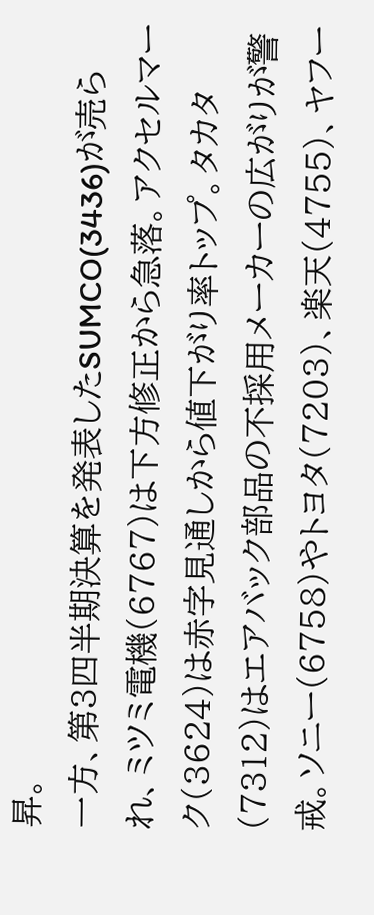昇。
一方、第3四半期決算を発表したSUMCO(3436)が売られ、ミツミ電機(6767)は下方修正から急落。アクセルマーク(3624)は赤字見通しから値下がり率トップ。タカタ(7312)はエアバック部品の不採用メーカーの広がりが警戒。ソニー(6758)やトヨタ(7203)、楽天(4755)、ヤフー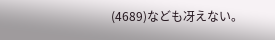(4689)なども冴えない。